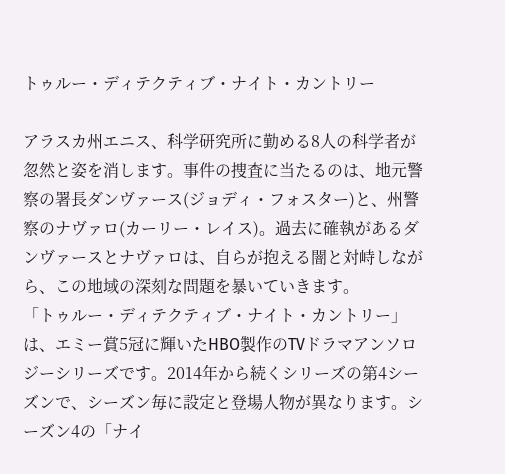トゥルー・ディテクティブ・ナイト・カントリー

アラスカ州エニス、科学研究所に勤める8人の科学者が忽然と姿を消します。事件の捜査に当たるのは、地元警察の署長ダンヴァース(ジョディ・フォスター)と、州警察のナヴァロ(カーリー・レイス)。過去に確執があるダンヴァースとナヴァロは、自らが抱える闇と対峙しながら、この地域の深刻な問題を暴いていきます。
「トゥルー・ディテクティブ・ナイト・カントリー」は、エミー賞5冠に輝いたHBO製作のTVドラマアンソロジーシリーズです。2014年から続くシリーズの第4シーズンで、シーズン毎に設定と登場人物が異なります。シーズン4の「ナイ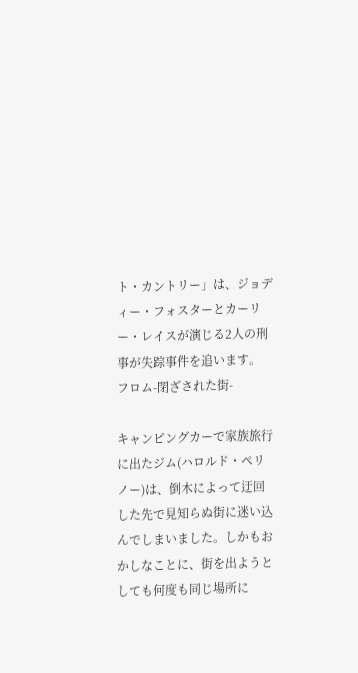ト・カントリー」は、ジョディー・フォスターとカーリー・レイスが演じる2人の刑事が失踪事件を追います。
フロム-閉ざされた街-

キャンピングカーで家族旅行に出たジム(ハロルド・ペリノー)は、倒木によって迂回した先で見知らぬ街に迷い込んでしまいました。しかもおかしなことに、街を出ようとしても何度も同じ場所に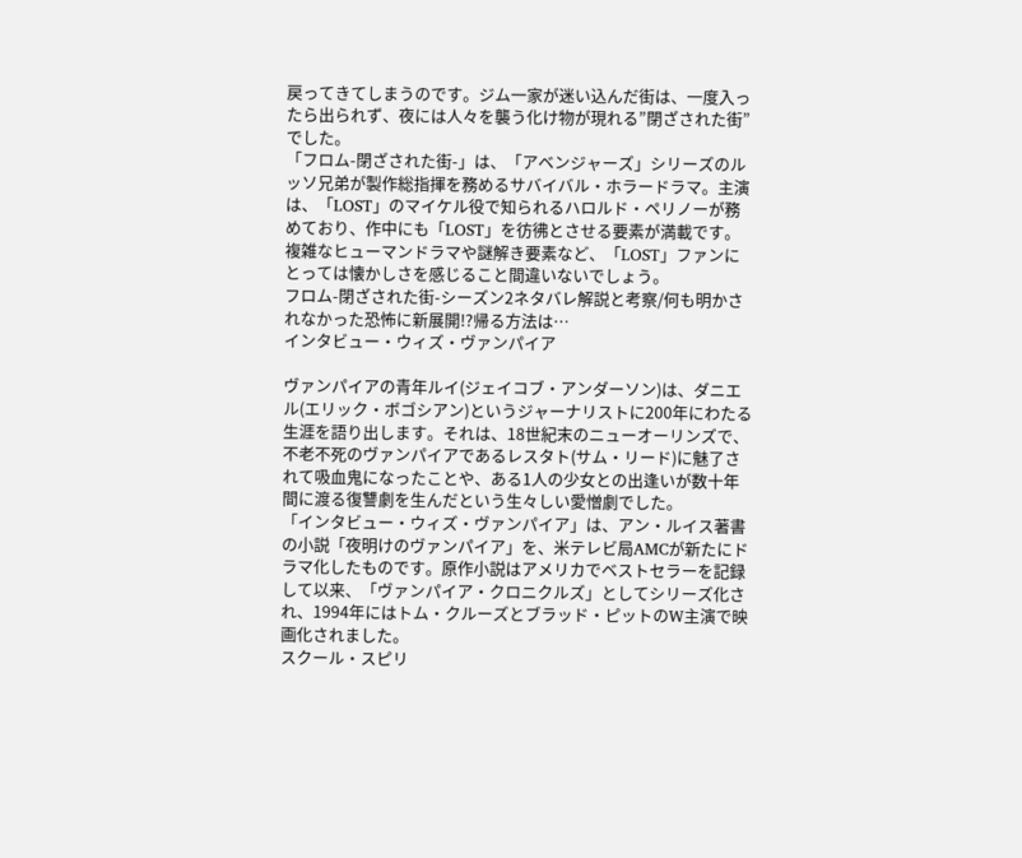戻ってきてしまうのです。ジム一家が迷い込んだ街は、一度入ったら出られず、夜には人々を襲う化け物が現れる”閉ざされた街”でした。
「フロム-閉ざされた街-」は、「アベンジャーズ」シリーズのルッソ兄弟が製作総指揮を務めるサバイバル・ホラードラマ。主演は、「LOST」のマイケル役で知られるハロルド・ペリノーが務めており、作中にも「LOST」を彷彿とさせる要素が満載です。複雑なヒューマンドラマや謎解き要素など、「LOST」ファンにとっては懐かしさを感じること間違いないでしょう。
フロム-閉ざされた街-シーズン2ネタバレ解説と考察/何も明かされなかった恐怖に新展開!?帰る方法は…
インタビュー・ウィズ・ヴァンパイア

ヴァンパイアの青年ルイ(ジェイコブ・アンダーソン)は、ダニエル(エリック・ボゴシアン)というジャーナリストに200年にわたる生涯を語り出します。それは、18世紀末のニューオーリンズで、不老不死のヴァンパイアであるレスタト(サム・リード)に魅了されて吸血鬼になったことや、ある1人の少女との出逢いが数十年間に渡る復讐劇を生んだという生々しい愛憎劇でした。
「インタビュー・ウィズ・ヴァンパイア」は、アン・ルイス著書の小説「夜明けのヴァンパイア」を、米テレビ局AMCが新たにドラマ化したものです。原作小説はアメリカでベストセラーを記録して以来、「ヴァンパイア・クロニクルズ」としてシリーズ化され、1994年にはトム・クルーズとブラッド・ピットのW主演で映画化されました。
スクール・スピリ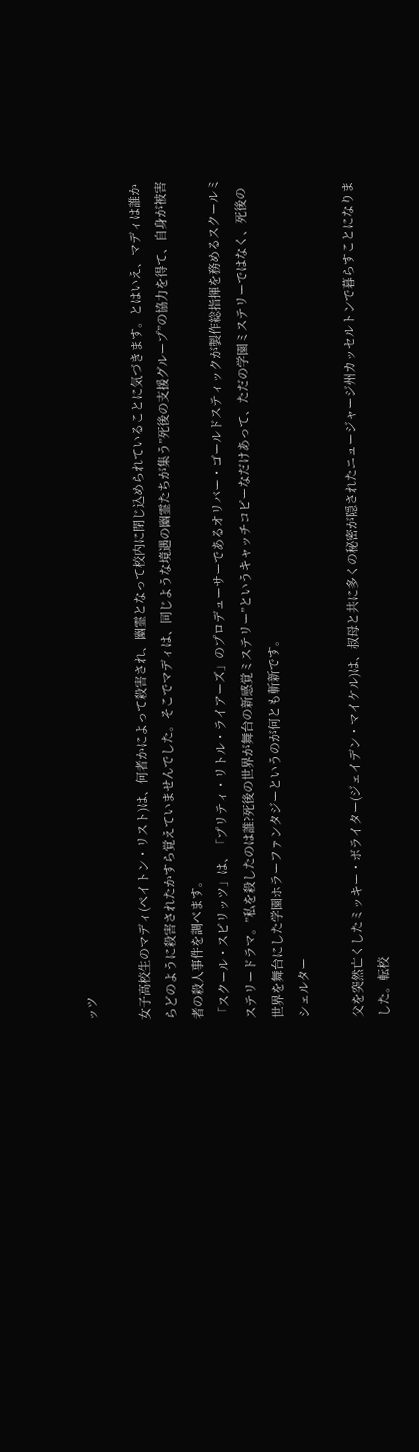ッツ

女子高校生のマディ(ペイトン・リスト)は、何者かによって殺害され、幽霊となって校内に閉じ込められていることに気づきます。とはいえ、マディは誰からどのように殺害されたかすら覚えていませんでした。そこでマディは、同じような境遇の幽霊たちが集う”死後の支援グループ”の協力を得て、自身が被害者の殺人事件を調べます。
「スクール・スピリッツ」は、「プリティ・リトル・ライアーズ」のプロデューサーであるオリバー・ゴールドスティックが製作総指揮を務めるスクールミステリードラマ。”私を殺したのは誰?死後の世界が舞台の新感覚ミステリー”というキャッチコピーなだけあって、ただの学園ミステリーではなく、死後の世界を舞台にした学園ホラーファンタジーというのが何とも斬新です。
シェルター

父を突然亡くしたミッキー・ボライター(ジェイデン・マイケル)は、叔母と共に多くの秘密が隠されたニュージャージ州カッセルトンで暮らすことになりました。転校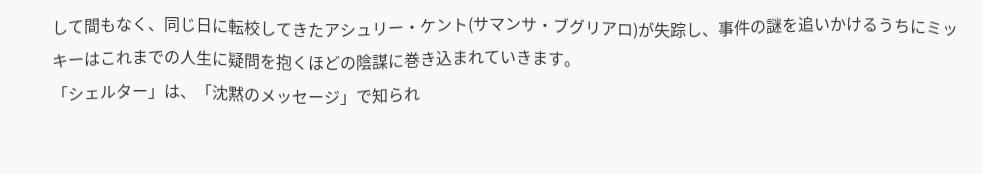して間もなく、同じ日に転校してきたアシュリー・ケント(サマンサ・ブグリアロ)が失踪し、事件の謎を追いかけるうちにミッキーはこれまでの人生に疑問を抱くほどの陰謀に巻き込まれていきます。
「シェルター」は、「沈黙のメッセージ」で知られ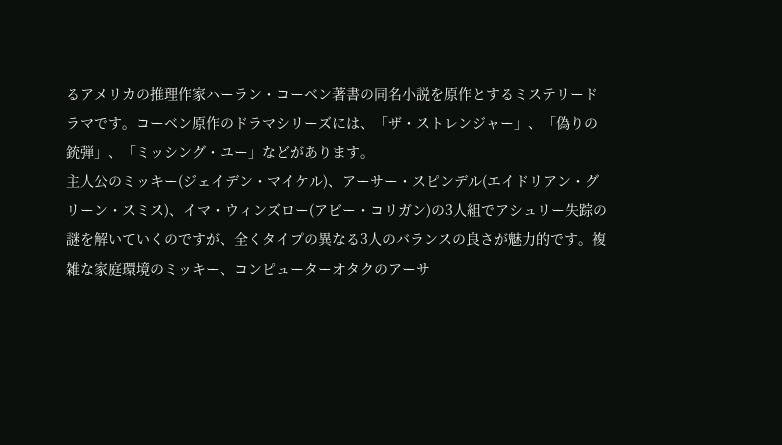るアメリカの推理作家ハーラン・コーベン著書の同名小説を原作とするミステリードラマです。コーベン原作のドラマシリーズには、「ザ・ストレンジャー」、「偽りの銃弾」、「ミッシング・ユー」などがあります。
主人公のミッキー(ジェイデン・マイケル)、アーサー・スピンデル(エイドリアン・グリーン・スミス)、イマ・ウィンズロー(アビー・コリガン)の3人組でアシュリー失踪の謎を解いていくのですが、全くタイプの異なる3人のバランスの良さが魅力的です。複雑な家庭環境のミッキー、コンピューターオタクのアーサ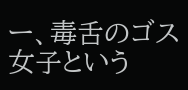ー、毒舌のゴス女子という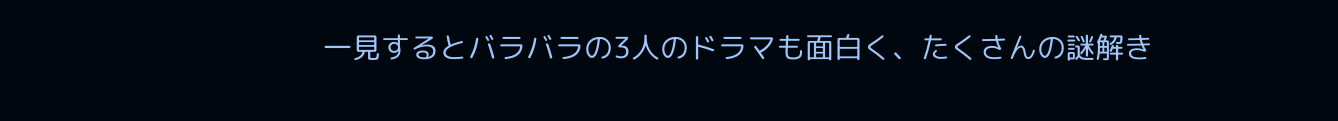一見するとバラバラの3人のドラマも面白く、たくさんの謎解き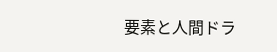要素と人間ドラ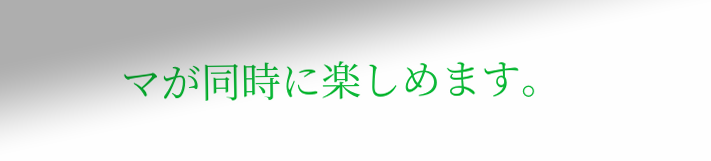マが同時に楽しめます。